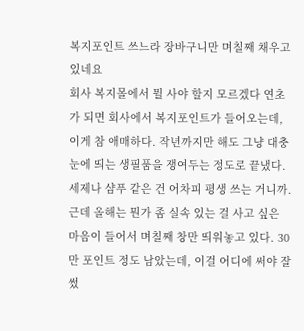복지포인트 쓰느라 장바구니만 며칠째 채우고 있네요
회사 복지몰에서 뭘 사야 할지 모르겠다 연초가 되면 회사에서 복지포인트가 들어오는데, 이게 참 애매하다. 작년까지만 해도 그냥 대충 눈에 띄는 생필품을 쟁여두는 정도로 끝냈다. 세제나 샴푸 같은 건 어차피 평생 쓰는 거니까. 근데 올해는 뭔가 좀 실속 있는 걸 사고 싶은 마음이 들어서 며칠째 창만 띄워놓고 있다. 30만 포인트 정도 남았는데, 이걸 어디에 써야 잘 썼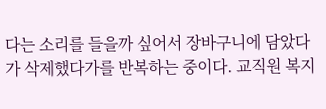다는 소리를 들을까 싶어서 장바구니에 담았다가 삭제했다가를 반복하는 중이다. 교직원 복지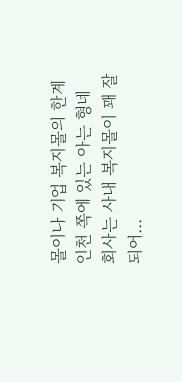몰이나 기업 복지몰의 한계 인천 쪽에 있는 아는 형네 회사는 사내 복지몰이 꽤 잘 되어…